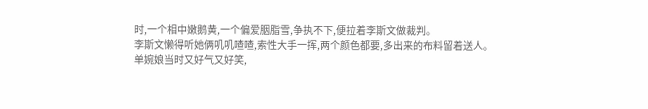时,一个相中嫩鹅黄,一个偏爱胭脂雪,争执不下,便拉着李斯文做裁判。
李斯文懒得听她俩叽叽喳喳,索性大手一挥,两个颜色都要,多出来的布料留着送人。
单婉娘当时又好气又好笑,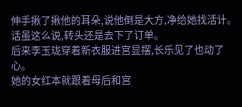伸手揪了揪他的耳朵,说他倒是大方,净给她找活计。
话虽这么说,转头还是去下了订单。
后来李玉珑穿着新衣服进宫显摆,长乐见了也动了心。
她的女红本就跟着母后和宫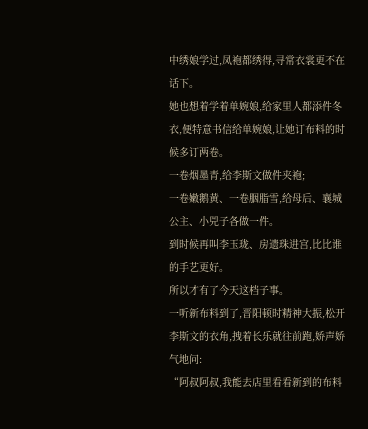中绣娘学过,凤袍都绣得,寻常衣裳更不在话下。
她也想着学着单婉娘,给家里人都添件冬衣,便特意书信给单婉娘,让她订布料的时候多订两卷。
一卷烟墨青,给李斯文做件夹袍;
一卷嫩鹅黄、一卷胭脂雪,给母后、襄城公主、小兕子各做一件。
到时候再叫李玉珑、房遗珠进宫,比比谁的手艺更好。
所以才有了今天这档子事。
一听新布料到了,晋阳顿时精神大振,松开李斯文的衣角,拽着长乐就往前跑,娇声娇气地问:
“阿叔阿叔,我能去店里看看新到的布料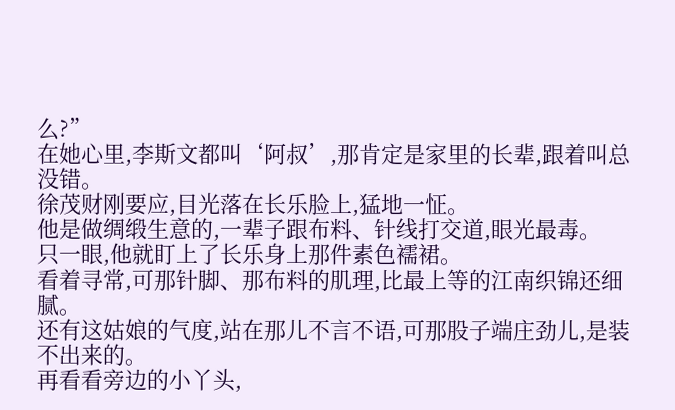么?”
在她心里,李斯文都叫‘阿叔’,那肯定是家里的长辈,跟着叫总没错。
徐茂财刚要应,目光落在长乐脸上,猛地一怔。
他是做绸缎生意的,一辈子跟布料、针线打交道,眼光最毒。
只一眼,他就盯上了长乐身上那件素色襦裙。
看着寻常,可那针脚、那布料的肌理,比最上等的江南织锦还细腻。
还有这姑娘的气度,站在那儿不言不语,可那股子端庄劲儿,是装不出来的。
再看看旁边的小丫头,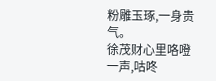粉雕玉琢,一身贵气。
徐茂财心里咯噔一声,咕咚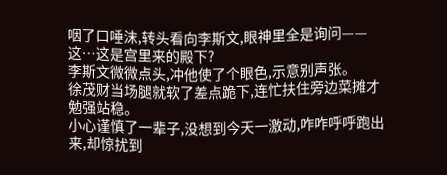咽了口唾沫,转头看向李斯文,眼神里全是询问——
这…这是宫里来的殿下?
李斯文微微点头,冲他使了个眼色,示意别声张。
徐茂财当场腿就软了差点跪下,连忙扶住旁边菜摊才勉强站稳。
小心谨慎了一辈子,没想到今天一激动,咋咋呼呼跑出来,却惊扰到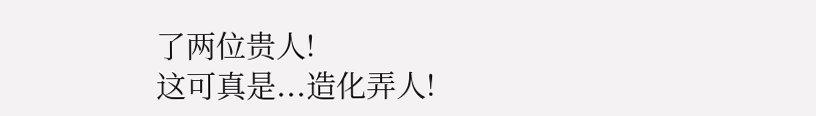了两位贵人!
这可真是...造化弄人!